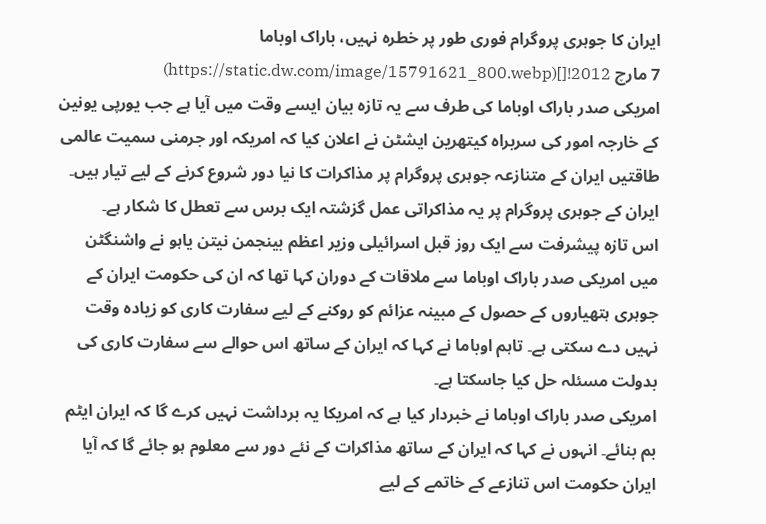ایران کا جوہری پروگرام فوری طور پر خطرہ نہیں، باراک اوباما
7 مارچ 2012![](https://static.dw.com/image/15791621_800.webp)
امریکی صدر باراک اوباما کی طرف سے یہ تازہ بیان ایسے وقت میں آیا ہے جب یورپی یونین کے خارجہ امور کی سربراہ کیتھرین ایشٹن نے اعلان کیا کہ امریکہ اور جرمنی سمیت عالمی طاقتیں ایران کے متنازعہ جوہری پروگرام پر مذاکرات کا نیا دور شروع کرنے کے لیے تیار ہیں۔ ایران کے جوہری پروگرام پر یہ مذاکراتی عمل گزشتہ ایک برس سے تعطل کا شکار ہے۔
اس تازہ پیشرفت سے ایک روز قبل اسرائیلی وزیر اعظم بینجمن نیتن یاہو نے واشنگٹن میں امریکی صدر باراک اوباما سے ملاقات کے دوران کہا تھا کہ ان کی حکومت ایران کے جوہری ہتھیاروں کے حصول کے مبینہ عزائم کو روکنے کے لیے سفارت کاری کو زیادہ وقت نہیں دے سکتی ہے۔ تاہم اوباما نے کہا کہ ایران کے ساتھ اس حوالے سے سفارت کاری کی بدولت مسئلہ حل کیا جاسکتا ہے۔
امریکی صدر باراک اوباما نے خبردار کیا ہے کہ امریکا یہ برداشت نہیں کرے گا کہ ایران ایٹم بم بنائے۔ انہوں نے کہا کہ ایران کے ساتھ مذاکرات کے نئے دور سے معلوم ہو جائے گا کہ آیا ایران حکومت اس تنازعے کے خاتمے کے لیے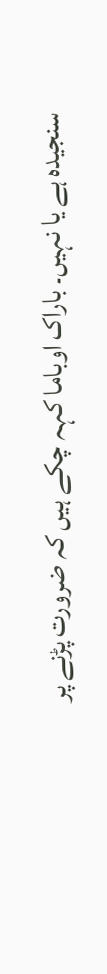سنجیدہ ہے یا نہیں۔ باراک اوباما کہہ چکے ہیں کہ ضرورت پڑنے پر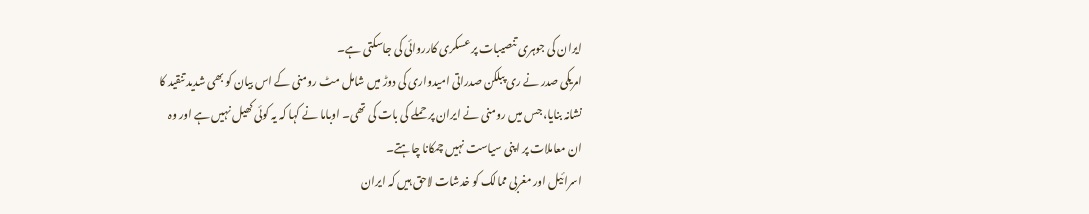ایران کی جوہری تنصیبات پر عسکری کارروائی کی جاسکتی ہے۔
امریکی صدر نے ری پبلکن صدراتی امیدواری کی دوڑ میں شامل مٹ رومنی کے اس بیان کو بھی شدید تنقید کا نشانہ بنایا، جس میں رومنی نے ایران پر حملے کی بات کی تھی۔ اوباما نے کہا کہ یہ کوئی کھیل نہیں ہے اور وہ ان معاملات پر اپنی سیاست نہیں چمکانا چاہتے۔
اسرائیل اور مغربی ممالک کو خدشات لاحق ہیں کہ ایران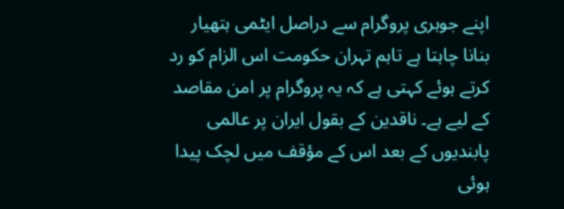اپنے جوہری پروگرام سے دراصل ایٹمی ہتھیار بنانا چاہتا ہے تاہم تہران حکومت اس الزام کو رد کرتے ہوئے کہتی ہے کہ یہ پروگرام پر امن مقاصد کے لیے ہے۔ ناقدین کے بقول ایران پر عالمی پابندیوں کے بعد اس کے مؤقف میں لچک پیدا ہوئی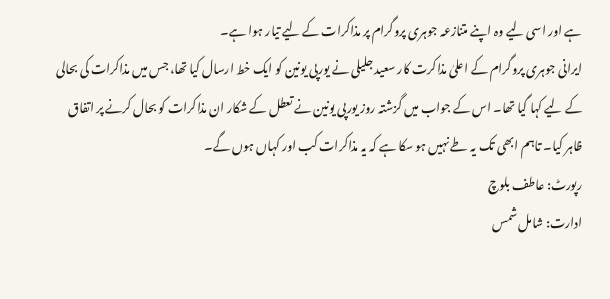ہے اور اسی لیے وہ اپنے متنازعہ جوہری پروگرام پر مذاکرات کے لیے تیار ہوا ہے۔
ایرانی جوہری پروگرام کے اعلیٰ مذاکرت کار سعید جلیلی نے یورپی یونین کو ایک خط ارسال کیا تھا، جس میں مذاکرات کی بحالی کے لیے کہا گیا تھا۔ اس کے جواب میں گزشتہ روز یورپی یونین نے تعطل کے شکار ان مذاکرات کو بحال کرنے پر اتفاق ظاہر کیا۔ تاہم ابھی تک یہ طے نہیں ہو سکا ہے کہ یہ مذاکرات کب اور کہاں ہوں گے۔
رپورٹ: عاطف بلوچ
ادارت: شامل شمس